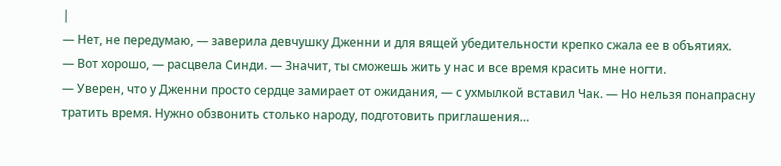|
— Нет, не передумаю, — заверила девчушку Дженни и для вящей убедительности крепко сжала ее в объятиях.
— Вот хорошо, — расцвела Синди. — Значит, ты сможешь жить у нас и все время красить мне ногти.
— Уверен, что у Дженни просто сердце замирает от ожидания, — с ухмылкой вставил Чак. — Но нельзя понапрасну тратить время. Нужно обзвонить столько народу, подготовить приглашения…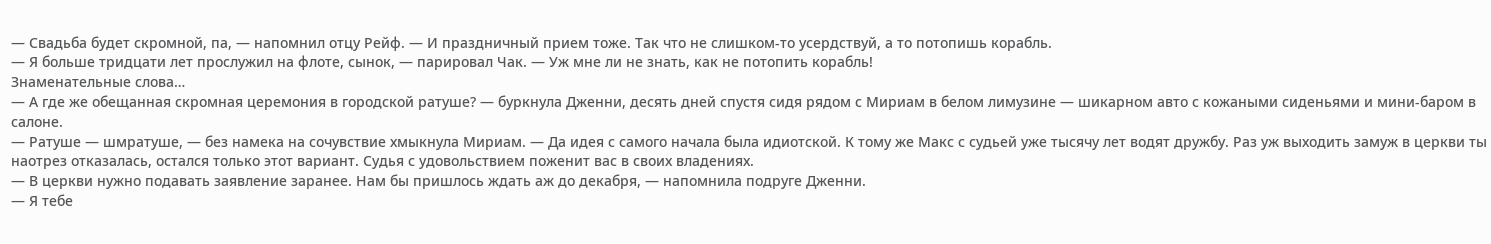— Свадьба будет скромной, па, — напомнил отцу Рейф. — И праздничный прием тоже. Так что не слишком-то усердствуй, а то потопишь корабль.
— Я больше тридцати лет прослужил на флоте, сынок, — парировал Чак. — Уж мне ли не знать, как не потопить корабль!
Знаменательные слова…
— А где же обещанная скромная церемония в городской ратуше? — буркнула Дженни, десять дней спустя сидя рядом с Мириам в белом лимузине — шикарном авто с кожаными сиденьями и мини-баром в салоне.
— Ратуше — шмратуше, — без намека на сочувствие хмыкнула Мириам. — Да идея с самого начала была идиотской. К тому же Макс с судьей уже тысячу лет водят дружбу. Раз уж выходить замуж в церкви ты наотрез отказалась, остался только этот вариант. Судья с удовольствием поженит вас в своих владениях.
— В церкви нужно подавать заявление заранее. Нам бы пришлось ждать аж до декабря, — напомнила подруге Дженни.
— Я тебе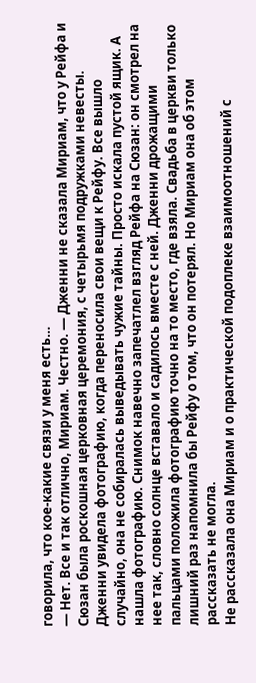говорила, что кое-какие связи у меня есть…
— Нет. Все и так отлично, Мириам. Честно. — Дженни не сказала Мириам, что у Рейфа и Сюзан была роскошная церковная церемония, с четырьмя подружками невесты. Дженни увидела фотографию, когда переносила свои вещи к Рейфу. Все вышло случайно, она не собиралась выведывать чужие тайны. Просто искала пустой ящик. А нашла фотографию. Снимок навечно запечатлел взгляд Рейфа на Сюзан: он смотрел на нее так, словно солнце вставало и садилось вместе с ней. Дженни дрожащими пальцами положила фотографию точно на то место, где взяла. Свадьба в церкви только лишний раз напомнила бы Рейфу о том, что он потерял. Но Мириам она об этом рассказать не могла.
Не рассказала она Мириам и о практической подоплеке взаимоотношений с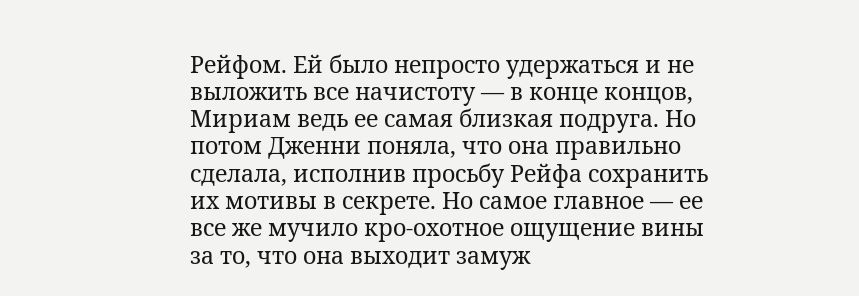Рейфом. Ей было непросто удержаться и не выложить все начистоту — в конце концов, Мириам ведь ее самая близкая подруга. Но потом Дженни поняла, что она правильно сделала, исполнив просьбу Рейфа сохранить их мотивы в секрете. Но самое главное — ее все же мучило кро-охотное ощущение вины за то, что она выходит замуж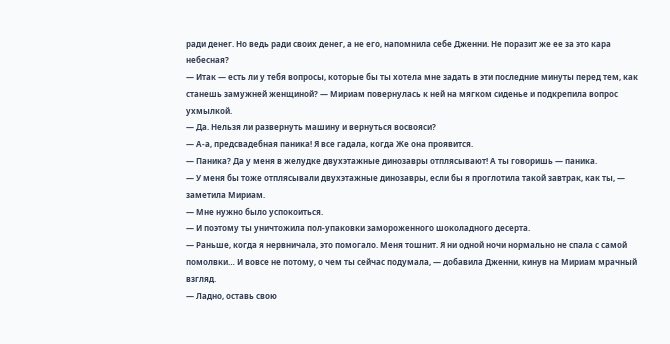ради денег. Но ведь ради своих денег, а не его, напомнила себе Дженни. Не поразит же ее за это кара небесная?
— Итак — есть ли у тебя вопросы, которые бы ты хотела мне задать в эти последние минуты перед тем, как станешь замужней женщиной? — Мириам повернулась к ней на мягком сиденье и подкрепила вопрос ухмылкой.
— Да. Нельзя ли развернуть машину и вернуться восвояси?
— А-а, предсвадебная паника! Я все гадала, когда Же она проявится.
— Паника? Да у меня в желудке двухэтажные динозавры отплясывают! А ты говоришь — паника.
— У меня бы тоже отплясывали двухэтажные динозавры, если бы я проглотила такой завтрак, как ты, — заметила Мириам.
— Мне нужно было успокоиться.
— И поэтому ты уничтожила пол-упаковки замороженного шоколадного десерта.
— Раньше, когда я нервничала, это помогало. Меня тошнит. Я ни одной ночи нормально не спала с самой помолвки… И вовсе не потому, о чем ты сейчас подумала, — добавила Дженни, кинув на Мириам мрачный взгляд.
— Ладно, оставь свою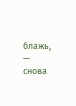блажь, — снова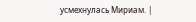усмехнулась Мириам. |